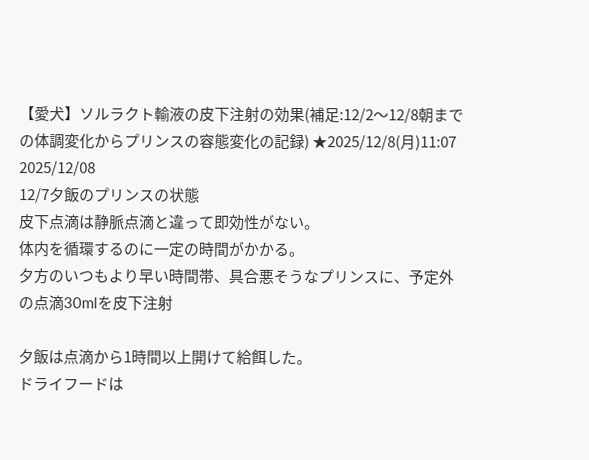【愛犬】ソルラクト輸液の皮下注射の効果(補足:12/2〜12/8朝までの体調変化からプリンスの容態変化の記録) ★2025/12/8(月)11:07 2025/12/08
12/7夕飯のプリンスの状態
皮下点滴は静脈点滴と違って即効性がない。
体内を循環するのに一定の時間がかかる。
夕方のいつもより早い時間帯、具合悪そうなプリンスに、予定外の点滴30mlを皮下注射

夕飯は点滴から1時間以上開けて給餌した。
ドライフードは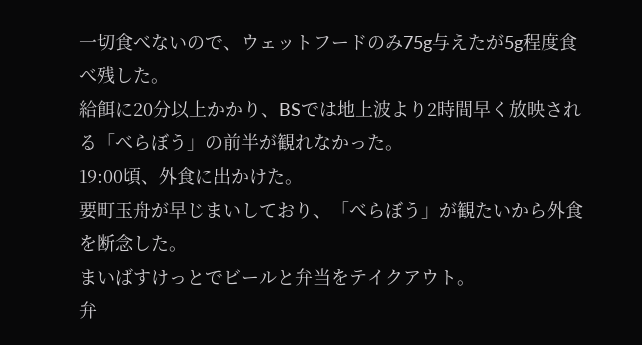一切食べないので、ウェットフードのみ75g与えたが5g程度食べ残した。
給餌に20分以上かかり、BSでは地上波より2時間早く放映される「べらぼう」の前半が観れなかった。
19:00頃、外食に出かけた。
要町玉舟が早じまいしており、「べらぼう」が観たいから外食を断念した。
まいばすけっとでビールと弁当をテイクアウト。
弁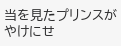当を見たプリンスがやけにせ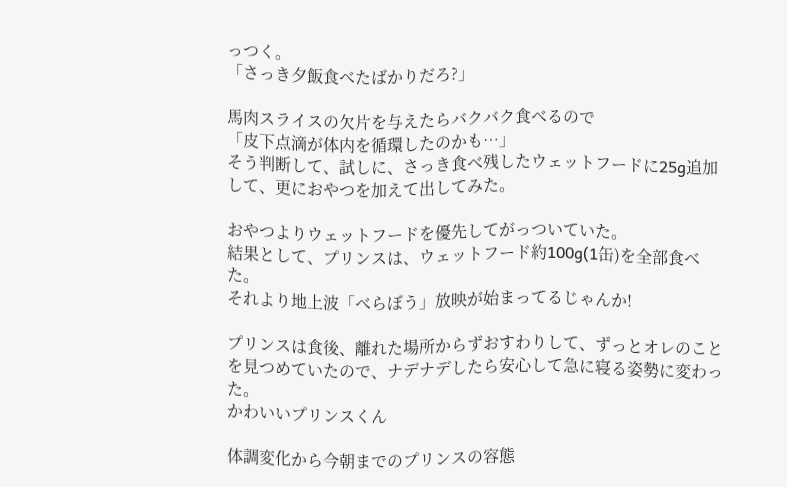っつく。
「さっき夕飯食べたばかりだろ?」

馬肉スライスの欠片を与えたらバクバク食べるので
「皮下点滴が体内を循環したのかも…」
そう判断して、試しに、さっき食べ残したウェットフードに25g追加して、更におやつを加えて出してみた。

おやつよりウェットフードを優先してがっついていた。
結果として、プリンスは、ウェットフード約100g(1缶)を全部食べた。
それより地上波「べらぼう」放映が始まってるじゃんか!

プリンスは食後、離れた場所からずおすわりして、ずっとオレのことを見つめていたので、ナデナデしたら安心して急に寝る姿勢に変わった。
かわいいプリンスくん

体調変化から今朝までのプリンスの容態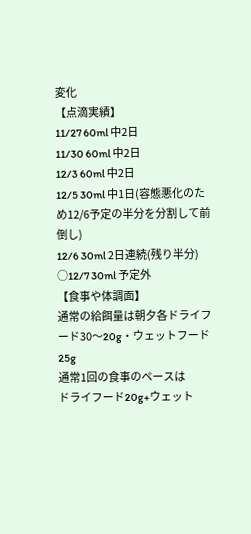変化
【点滴実績】
11/27 60ml 中2日
11/30 60ml 中2日
12/3 60ml 中2日
12/5 30ml 中1日(容態悪化のため12/6予定の半分を分割して前倒し)
12/6 30ml 2日連続(残り半分)
○12/7 30ml 予定外
【食事や体調面】
通常の給餌量は朝夕各ドライフード30〜20g・ウェットフード25g
通常1回の食事のペースは
ドライフード20g+ウェット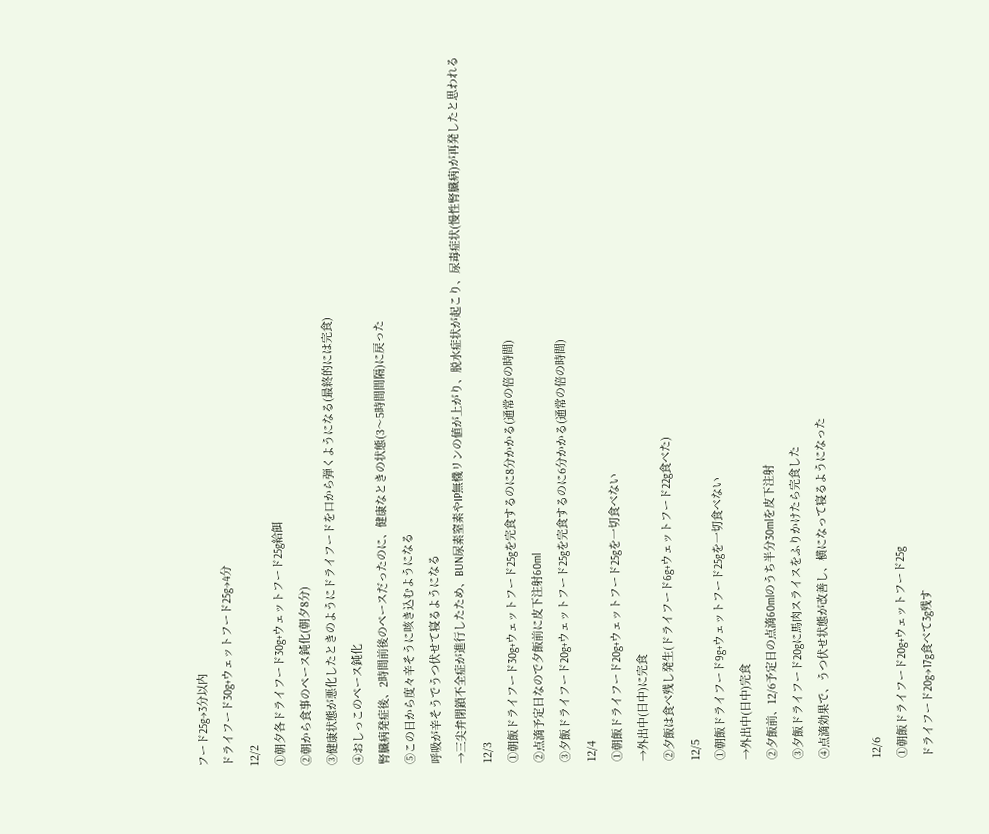フード25g→3分以内
ドライフード30g+ウェットフード25g→4分
12/2
①朝夕各ドライフード30g+ウェットフード25g給餌
②朝から食事のペース鈍化(朝夕8分)
③健康状態が悪化したときのようにドライフードを口から弾くようになる(最終的には完食)
④おしっこのペース鈍化
腎臓病発症後、2時間前後のペースだったのに、健康なときの状態(3〜5時間間隔)に戻った
⑤この日から度々辛そうに咳き込むようになる
呼吸が辛そうでうつ伏せて寝るようになる
→三尖弁閉鎖不全症が進行したため、BUN尿素窒素やIP無機リンの値が上がり、脱水症状が起こり、尿毒症状(慢性腎臓病)が再発したと思われる
12/3
①朝飯ドライフード30g+ウェットフード25gを完食するのに8分かかる(通常の倍の時間)
②点滴予定日なので夕飯前に皮下注射60ml
③夕飯ドライフード20g+ウェットフード25gを完食するのに6分かかる(通常の倍の時間)
12/4
①朝飯ドライフード20g+ウェットフード25gを一切食べない
→外出中(日中)に完食
②夕飯は食べ残し発生(ドライフード6g+ウェットフード22g食べた)
12/5
①朝飯ドライフード9g+ウェットフード25gを一切食べない
→外出中(日中)完食
②夕飯前、12/6予定日の点滴60mlのうち半分30mlを皮下注射
③夕飯ドライフード20gに馬肉スライスをふりかけたら完食した
④点滴効果で、うつ伏せ状態が改善し、横になって寝るようになった

12/6
①朝飯ドライフード20g+ウェットフード25g
ドライフード20g→17g食べて3g残す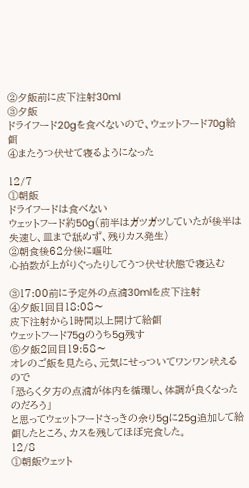②夕飯前に皮下注射30ml
③夕飯
ドライフード20gを食べないので、ウェットフード70g給餌
④またうつ伏せて寝るようになった

12/7
①朝飯
ドライフードは食べない
ウェットフード約50g(前半はガツガツしていたが後半は失速し、皿まで舐めず、残りカス発生)
②朝食後62分後に嘔吐
心拍数が上がりぐったりしてうつ伏せ状態で寝込む

③17:00前に予定外の点滴30mlを皮下注射
④夕飯1回目18:08〜
皮下注射から1時間以上開けて給餌
ウェットフード75gのうち5g残す
⑤夕飯2回目19:58〜
オレのご飯を見たら、元気にせっついてワンワン吠えるので
「恐らく夕方の点滴が体内を循環し、体調が良くなったのだろう」
と思ってウェットフードさっきの余り5gに25g追加して給餌したところ、カスを残してほぼ完食した。
12/8
①朝飯ウェット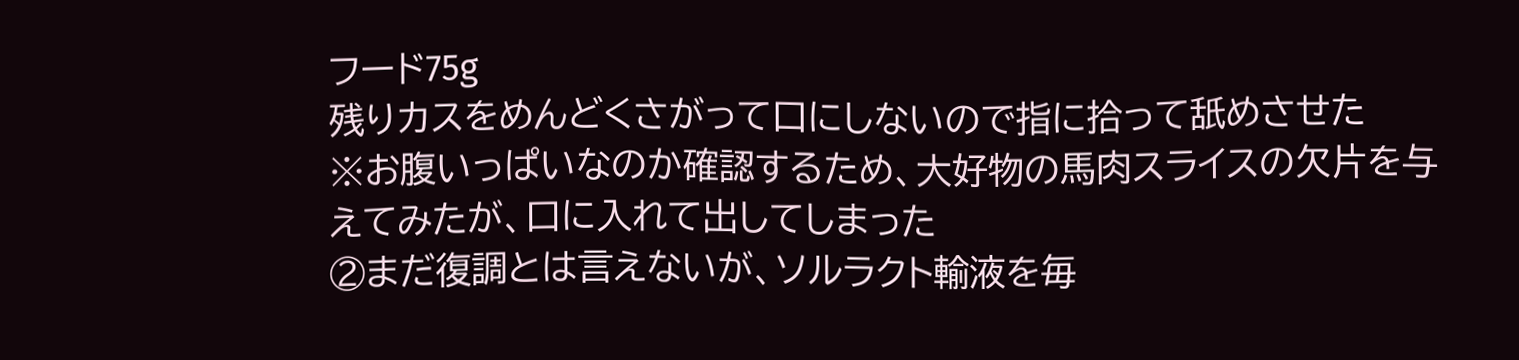フード75g
残りカスをめんどくさがって口にしないので指に拾って舐めさせた
※お腹いっぱいなのか確認するため、大好物の馬肉スライスの欠片を与えてみたが、口に入れて出してしまった
②まだ復調とは言えないが、ソルラクト輸液を毎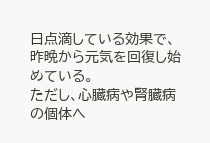日点滴している効果で、昨晩から元気を回復し始めている。
ただし、心臓病や腎臓病の個体へ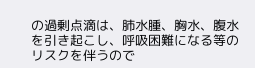の過剰点滴は、肺水腫、胸水、腹水を引き起こし、呼吸困難になる等のリスクを伴うので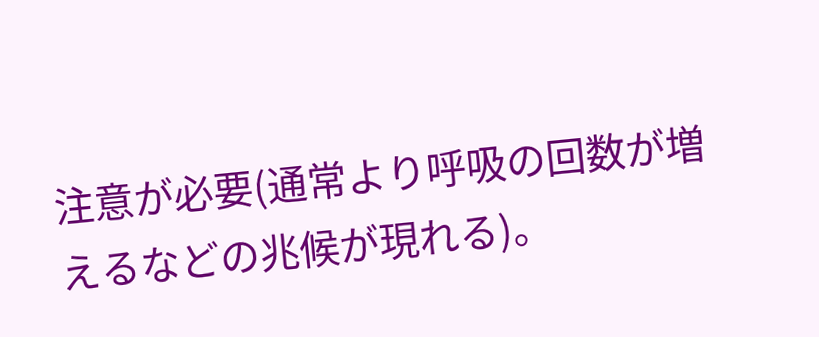注意が必要(通常より呼吸の回数が増えるなどの兆候が現れる)。